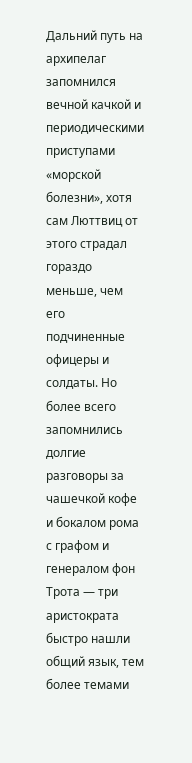Дальний путь на архипелаг запомнился вечной качкой и периодическими приступами «морской болезни», хотя сам Люттвиц от этого страдал гораздо меньше, чем его подчиненные офицеры и солдаты. Но более всего запомнились долгие разговоры за чашечкой кофе и бокалом рома с графом и генералом фон Трота — три аристократа быстро нашли общий язык, тем более темами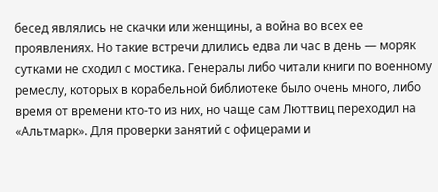бесед являлись не скачки или женщины, а война во всех ее проявлениях. Но такие встречи длились едва ли час в день — моряк сутками не сходил с мостика. Генералы либо читали книги по военному ремеслу, которых в корабельной библиотеке было очень много, либо время от времени кто-то из них, но чаще сам Люттвиц переходил на «Альтмарк». Для проверки занятий с офицерами и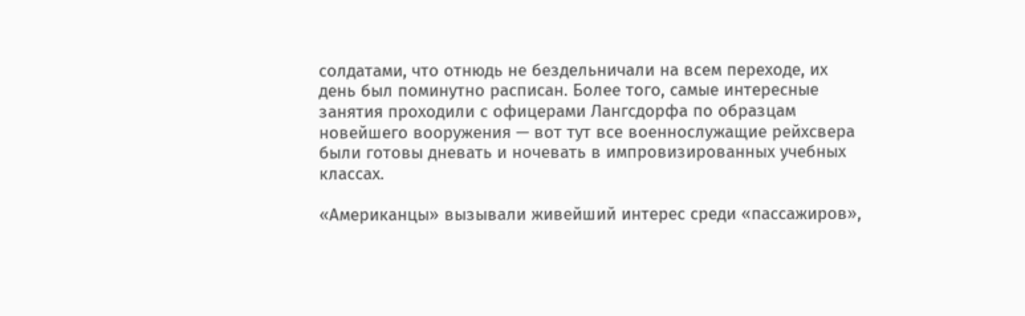солдатами, что отнюдь не бездельничали на всем переходе, их день был поминутно расписан. Более того, самые интересные занятия проходили с офицерами Лангсдорфа по образцам новейшего вооружения — вот тут все военнослужащие рейхсвера были готовы дневать и ночевать в импровизированных учебных классах.

«Американцы» вызывали живейший интерес среди «пассажиров»,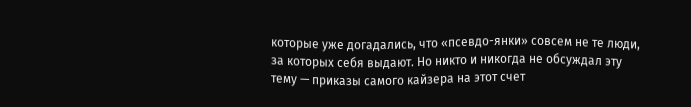которые уже догадались, что «псевдо-янки» совсем не те люди, за которых себя выдают. Но никто и никогда не обсуждал эту тему — приказы самого кайзера на этот счет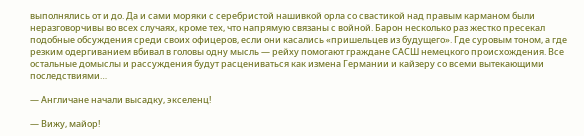выполнялись от и до. Да и сами моряки с серебристой нашивкой орла со свастикой над правым карманом были неразговорчивы во всех случаях, кроме тех, что напрямую связаны с войной. Барон несколько раз жестко пресекал подобные обсуждения среди своих офицеров, если они касались «пришельцев из будущего». Где суровым тоном, а где резким одергиванием вбивал в головы одну мысль — рейху помогают граждане САСШ немецкого происхождения. Все остальные домыслы и рассуждения будут расцениваться как измена Германии и кайзеру со всеми вытекающими последствиями…

— Англичане начали высадку, экселенц!

— Вижу, майор!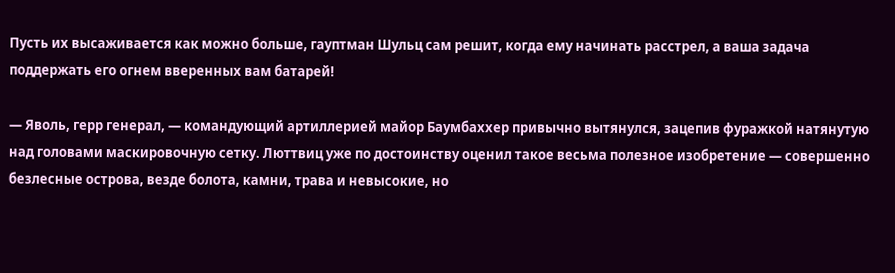Пусть их высаживается как можно больше, гауптман Шульц сам решит, когда ему начинать расстрел, а ваша задача поддержать его огнем вверенных вам батарей!

— Яволь, герр генерал, — командующий артиллерией майор Баумбаххер привычно вытянулся, зацепив фуражкой натянутую над головами маскировочную сетку. Люттвиц уже по достоинству оценил такое весьма полезное изобретение — совершенно безлесные острова, везде болота, камни, трава и невысокие, но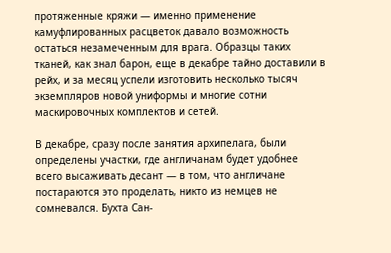протяженные кряжи — именно применение камуфлированных расцветок давало возможность остаться незамеченным для врага. Образцы таких тканей, как знал барон, еще в декабре тайно доставили в рейх, и за месяц успели изготовить несколько тысяч экземпляров новой униформы и многие сотни маскировочных комплектов и сетей.

В декабре, сразу после занятия архипелага, были определены участки, где англичанам будет удобнее всего высаживать десант — в том, что англичане постараются это проделать, никто из немцев не сомневался. Бухта Сан-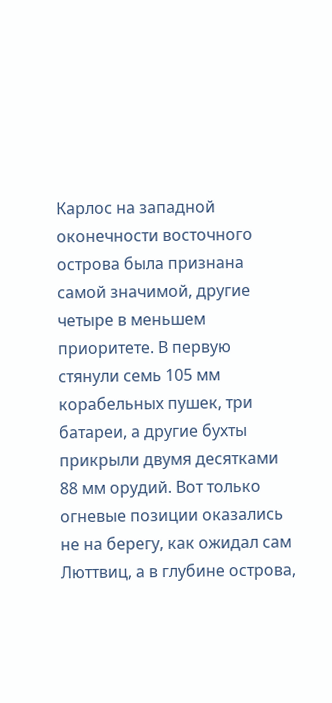Карлос на западной оконечности восточного острова была признана самой значимой, другие четыре в меньшем приоритете. В первую стянули семь 105 мм корабельных пушек, три батареи, а другие бухты прикрыли двумя десятками 88 мм орудий. Вот только огневые позиции оказались не на берегу, как ожидал сам Люттвиц, а в глубине острова,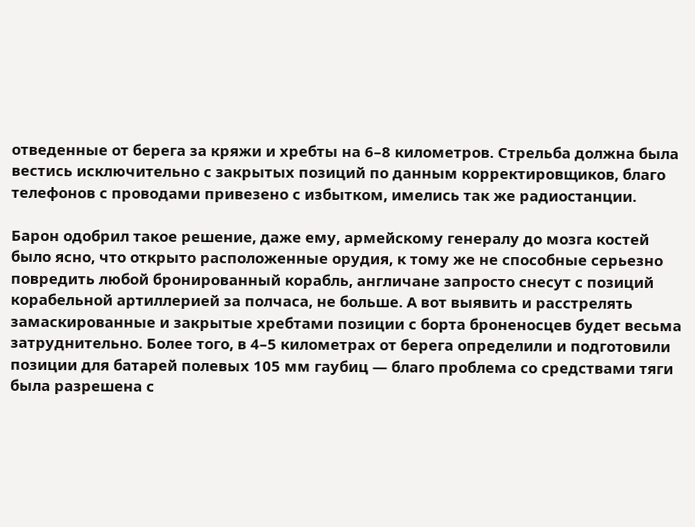отведенные от берега за кряжи и хребты на 6–8 километров. Стрельба должна была вестись исключительно с закрытых позиций по данным корректировщиков, благо телефонов с проводами привезено с избытком, имелись так же радиостанции.

Барон одобрил такое решение, даже ему, армейскому генералу до мозга костей было ясно, что открыто расположенные орудия, к тому же не способные серьезно повредить любой бронированный корабль, англичане запросто снесут с позиций корабельной артиллерией за полчаса, не больше. А вот выявить и расстрелять замаскированные и закрытые хребтами позиции с борта броненосцев будет весьма затруднительно. Более того, в 4–5 километрах от берега определили и подготовили позиции для батарей полевых 105 мм гаубиц — благо проблема со средствами тяги была разрешена с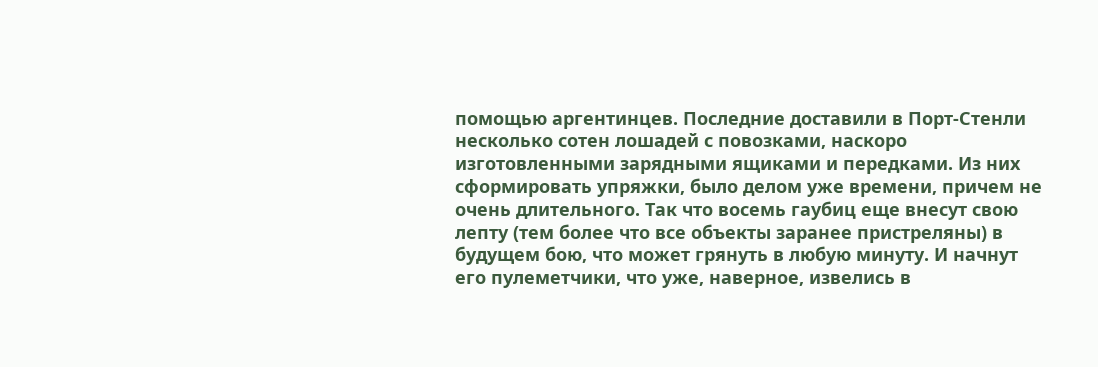помощью аргентинцев. Последние доставили в Порт-Стенли несколько сотен лошадей с повозками, наскоро изготовленными зарядными ящиками и передками. Из них сформировать упряжки, было делом уже времени, причем не очень длительного. Так что восемь гаубиц еще внесут свою лепту (тем более что все объекты заранее пристреляны) в будущем бою, что может грянуть в любую минуту. И начнут его пулеметчики, что уже, наверное, извелись в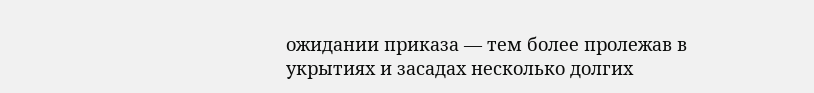ожидании приказа — тем более пролежав в укрытиях и засадах несколько долгих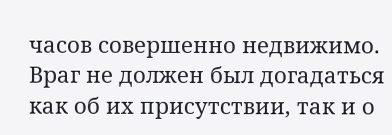часов совершенно недвижимо. Враг не должен был догадаться как об их присутствии, так и о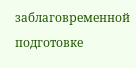заблаговременной подготовке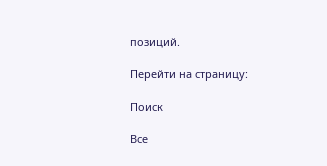позиций.

Перейти на страницу:

Поиск

Все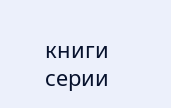книги серии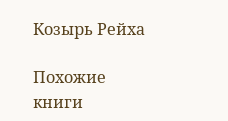Козырь Рейха

Похожие книги